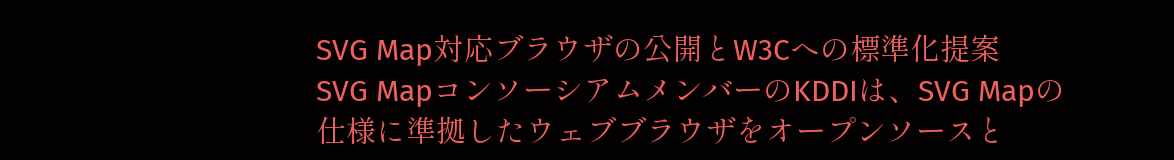SVG Map対応ブラウザの公開とW3Cへの標準化提案
SVG MapコンソーシアムメンバーのKDDIは、SVG Mapの仕様に準拠したウェブブラウザをオープンソースと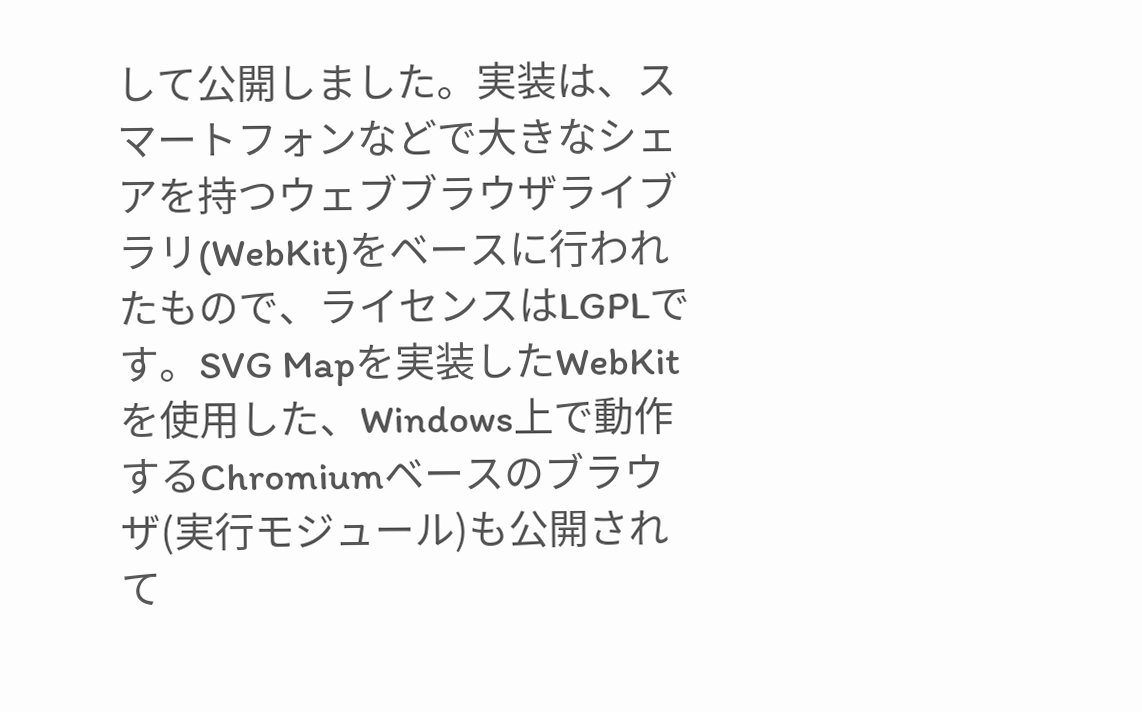して公開しました。実装は、スマートフォンなどで大きなシェアを持つウェブブラウザライブラリ(WebKit)をベースに行われたもので、ライセンスはLGPLです。SVG Mapを実装したWebKitを使用した、Windows上で動作するChromiumベースのブラウザ(実行モジュール)も公開されて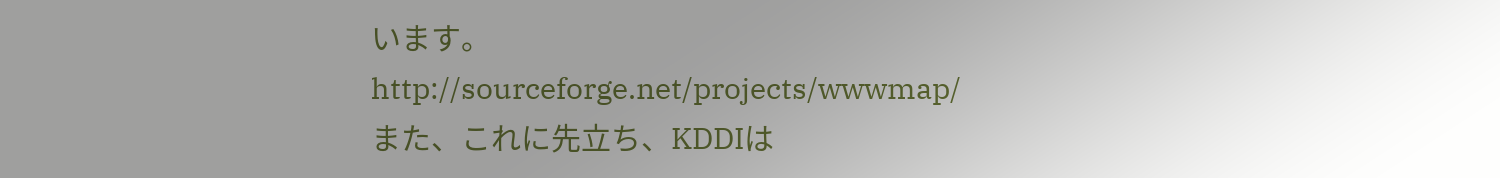います。
http://sourceforge.net/projects/wwwmap/
また、これに先立ち、KDDIは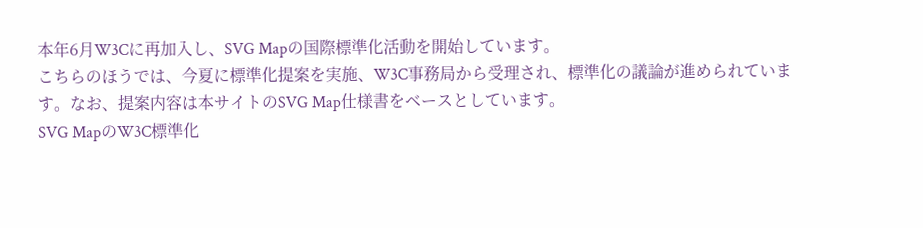本年6月W3Cに再加入し、SVG Mapの国際標準化活動を開始しています。
こちらのほうでは、今夏に標準化提案を実施、W3C事務局から受理され、標準化の議論が進められています。なお、提案内容は本サイトのSVG Map仕様書をベースとしています。
SVG MapのW3C標準化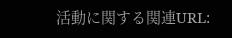活動に関する関連URL: